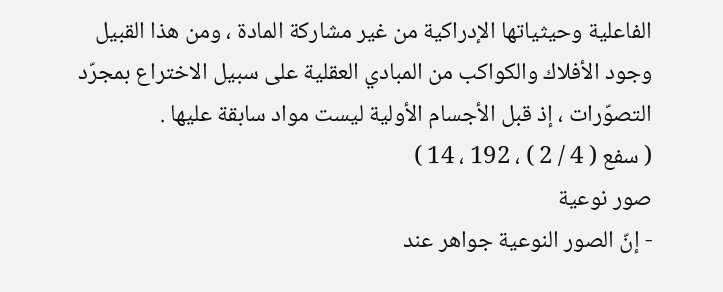الفاعلية وحيثياتها الإدراكية من غير مشاركة المادة ، ومن هذا القبيل وجود الأفلاك والكواكب من المبادي العقلية على سبيل الاختراع بمجرّد التصوّرات ، إذ قبل الأجسام الأولية ليست مواد سابقة عليها .
( سفع ( 4 / 2 ) ، 192 ، 14 )
صور نوعية
- إنّ الصور النوعية جواهر عند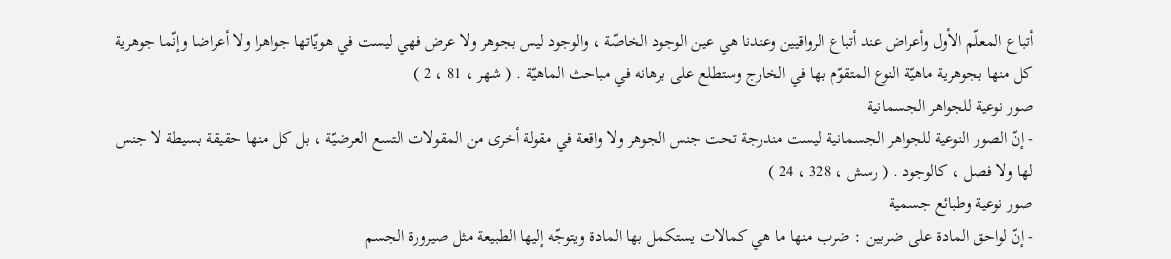أتباع المعلّم الأول وأعراض عند أتباع الرواقيين وعندنا هي عين الوجود الخاصّة ، والوجود ليس بجوهر ولا عرض فهي ليست في هويّاتها جواهرا ولا أعراضا وإنّما جوهرية كل منها بجوهرية ماهيّة النوع المتقوّم بها في الخارج وستطلع على برهانه في مباحث الماهيّة . ( شهر ، 81 ، 2 )
صور نوعية للجواهر الجسمانية
- إنّ الصور النوعية للجواهر الجسمانية ليست مندرجة تحت جنس الجوهر ولا واقعة في مقولة أخرى من المقولات التسع العرضيّة ، بل كل منها حقيقة بسيطة لا جنس لها ولا فصل ، كالوجود . ( رسش ، 328 ، 24 )
صور نوعية وطبائع جسمية
- إنّ لواحق المادة على ضربين : ضرب منها ما هي كمالات يستكمل بها المادة ويتوجّه إليها الطبيعة مثل صيرورة الجسم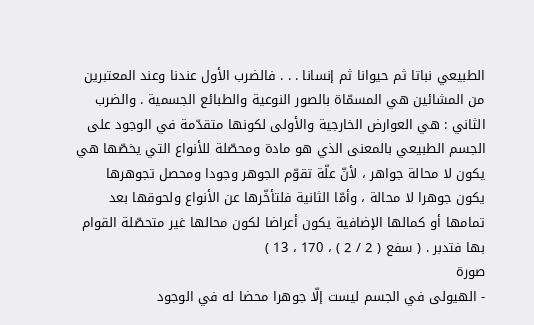الطبيعي نباتا ثم حيوانا ثم إنسانا . . . فالضرب الأول عندنا وعند المعتبرين من المشائين هي المسمّاة بالصور النوعية والطبائع الجسمية . والضرب الثاني : هي العوارض الخارجية والأولى لكونها متقدّمة في الوجود على الجسم الطبيعي بالمعنى الذي هو مادة ومحصّلة للأنواع التي يخصّها هي يكون لا محالة جواهر ، لأنّ علّة تقوّم الجوهر وجودا ومحصل تجوهرها يكون جوهرا لا محالة ، وأمّا الثانية فلتأخّرها عن الأنواع ولحوقها بعد تمامها أو كمالها الإضافية يكون أعراضا لكون محالها غير متحصّلة القوام بها فتدبر . ( سفع ( 2 / 2 ) ، 170 ، 13 )
صورة
- الهيولى في الجسم ليست إلّا جوهرا محضا له في الوجود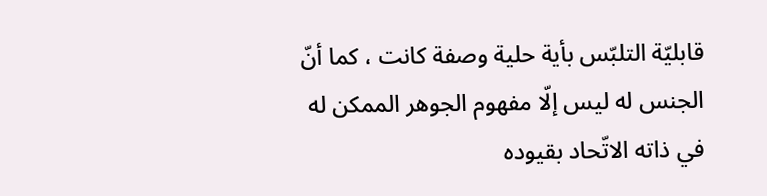قابليّة التلبّس بأية حلية وصفة كانت ، كما أنّ الجنس له ليس إلّا مفهوم الجوهر الممكن له في ذاته الاتّحاد بقيوده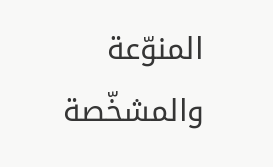المنوّعة والمشخّصة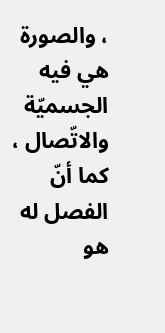، والصورة هي فيه الجسميّة والاتّصال ، كما أنّ الفصل له هو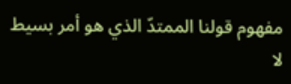مفهوم قولنا الممتدّ الذي هو أمر بسيط لا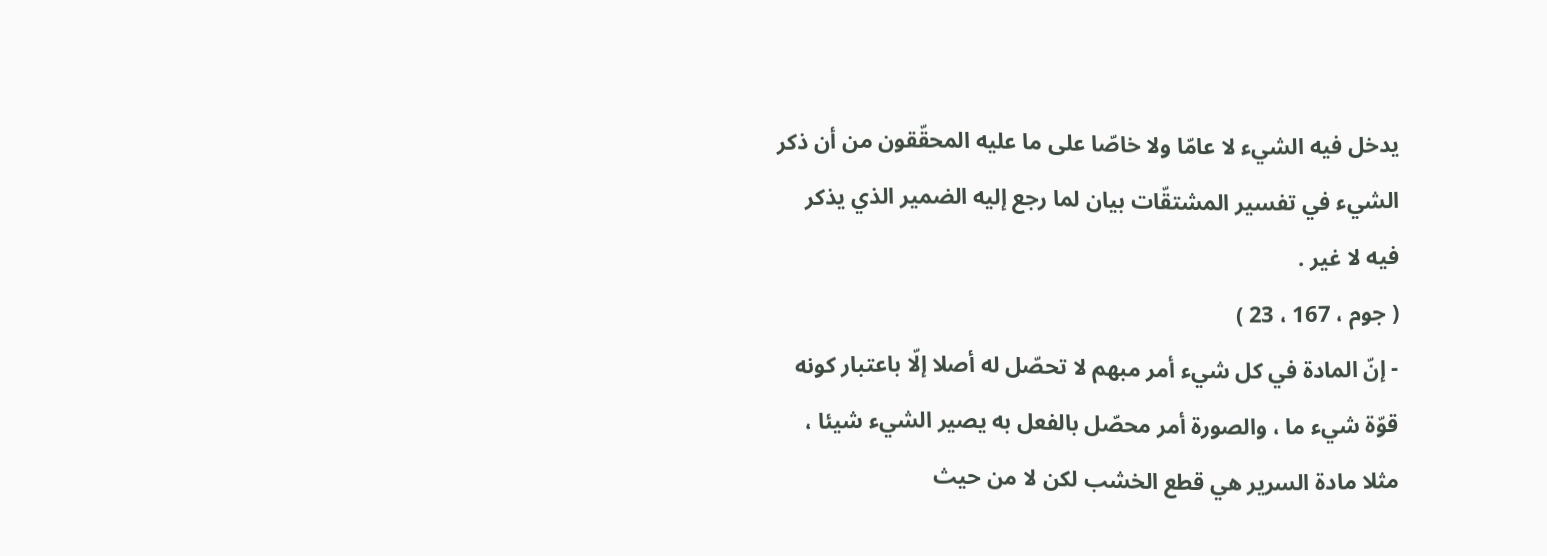يدخل فيه الشيء لا عامّا ولا خاصّا على ما عليه المحقّقون من أن ذكر الشيء في تفسير المشتقّات بيان لما رجع إليه الضمير الذي يذكر فيه لا غير .
( جوم ، 167 ، 23 )
- إنّ المادة في كل شيء أمر مبهم لا تحصّل له أصلا إلّا باعتبار كونه قوّة شيء ما ، والصورة أمر محصّل بالفعل به يصير الشيء شيئا ، مثلا مادة السرير هي قطع الخشب لكن لا من حيث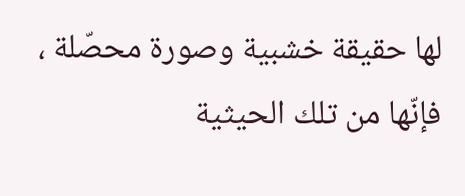لها حقيقة خشبية وصورة محصّلة ، فإنّها من تلك الحيثية